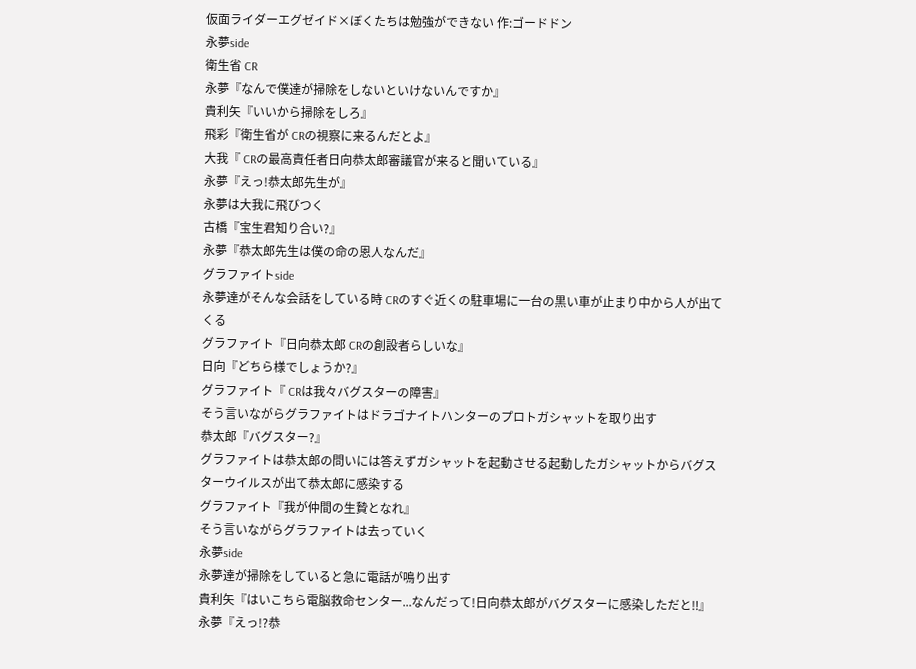仮面ライダーエグゼイド×ぼくたちは勉強ができない 作:ゴードドン
永夢side
衛生省 CR
永夢『なんで僕達が掃除をしないといけないんですか』
貴利矢『いいから掃除をしろ』
飛彩『衛生省が CRの視察に来るんだとよ』
大我『 CRの最高責任者日向恭太郎審議官が来ると聞いている』
永夢『えっ!恭太郎先生が』
永夢は大我に飛びつく
古橋『宝生君知り合い?』
永夢『恭太郎先生は僕の命の恩人なんだ』
グラファイトside
永夢達がそんな会話をしている時 CRのすぐ近くの駐車場に一台の黒い車が止まり中から人が出てくる
グラファイト『日向恭太郎 CRの創設者らしいな』
日向『どちら様でしょうか?』
グラファイト『 CRは我々バグスターの障害』
そう言いながらグラファイトはドラゴナイトハンターのプロトガシャットを取り出す
恭太郎『バグスター?』
グラファイトは恭太郎の問いには答えずガシャットを起動させる起動したガシャットからバグスターウイルスが出て恭太郎に感染する
グラファイト『我が仲間の生贄となれ』
そう言いながらグラファイトは去っていく
永夢side
永夢達が掃除をしていると急に電話が鳴り出す
貴利矢『はいこちら電脳救命センター...なんだって!日向恭太郎がバグスターに感染しただと‼』
永夢『えっ!?恭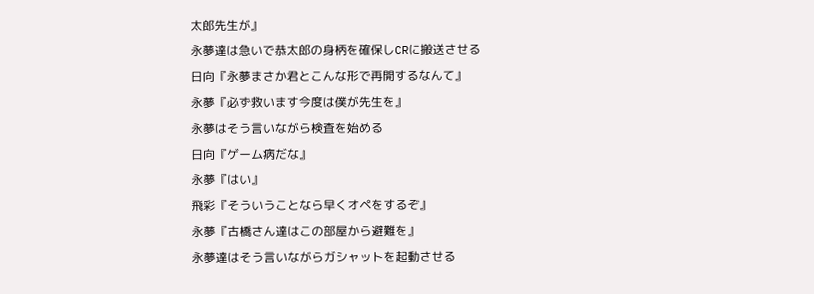太郎先生が』
永夢達は急いで恭太郎の身柄を確保しCRに搬送させる
日向『永夢まさか君とこんな形で再開するなんて』
永夢『必ず救います今度は僕が先生を』
永夢はそう言いながら検査を始める
日向『ゲーム病だな』
永夢『はい』
飛彩『そういうことなら早くオペをするぞ』
永夢『古橋さん達はこの部屋から避難を』
永夢達はそう言いながらガシャットを起動させる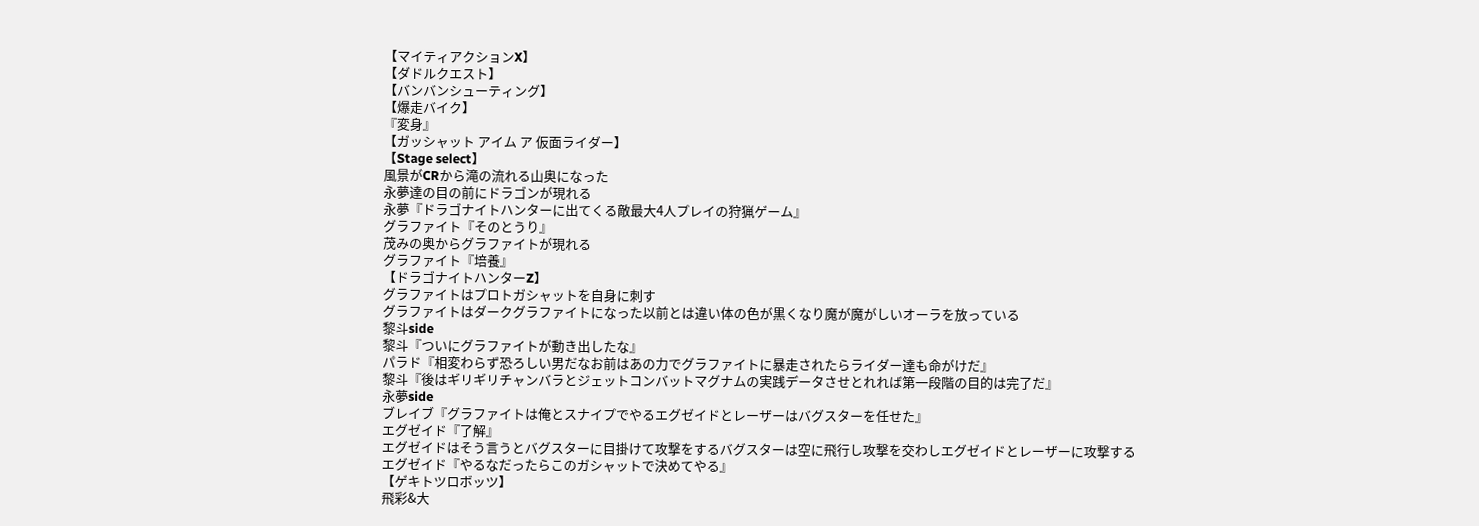【マイティアクションX】
【ダドルクエスト】
【バンバンシューティング】
【爆走バイク】
『変身』
【ガッシャット アイム ア 仮面ライダー】
【Stage select】
風景がCRから滝の流れる山奥になった
永夢達の目の前にドラゴンが現れる
永夢『ドラゴナイトハンターに出てくる敵最大4人プレイの狩猟ゲーム』
グラファイト『そのとうり』
茂みの奥からグラファイトが現れる
グラファイト『培養』
【ドラゴナイトハンターZ】
グラファイトはプロトガシャットを自身に刺す
グラファイトはダークグラファイトになった以前とは違い体の色が黒くなり魔が魔がしいオーラを放っている
黎斗side
黎斗『ついにグラファイトが動き出したな』
パラド『相変わらず恐ろしい男だなお前はあの力でグラファイトに暴走されたらライダー達も命がけだ』
黎斗『後はギリギリチャンバラとジェットコンバットマグナムの実践データさせとれれば第一段階の目的は完了だ』
永夢side
ブレイブ『グラファイトは俺とスナイプでやるエグゼイドとレーザーはバグスターを任せた』
エグゼイド『了解』
エグゼイドはそう言うとバグスターに目掛けて攻撃をするバグスターは空に飛行し攻撃を交わしエグゼイドとレーザーに攻撃する
エグゼイド『やるなだったらこのガシャットで決めてやる』
【ゲキトツロボッツ】
飛彩&大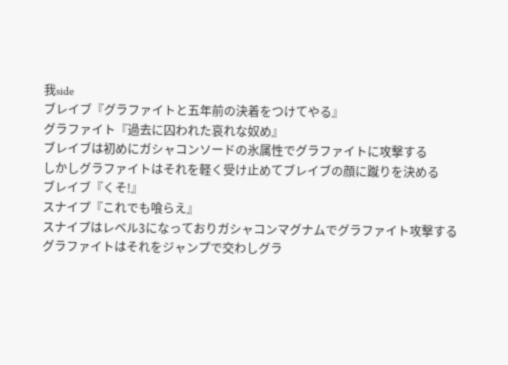我side
ブレイブ『グラファイトと五年前の決着をつけてやる』
グラファイト『過去に囚われた哀れな奴め』
ブレイブは初めにガシャコンソードの氷属性でグラファイトに攻撃する
しかしグラファイトはそれを軽く受け止めてブレイブの顔に蹴りを決める
ブレイブ『くそ!』
スナイプ『これでも喰らえ』
スナイプはレベル3になっておりガシャコンマグナムでグラファイト攻撃するグラファイトはそれをジャンプで交わしグラ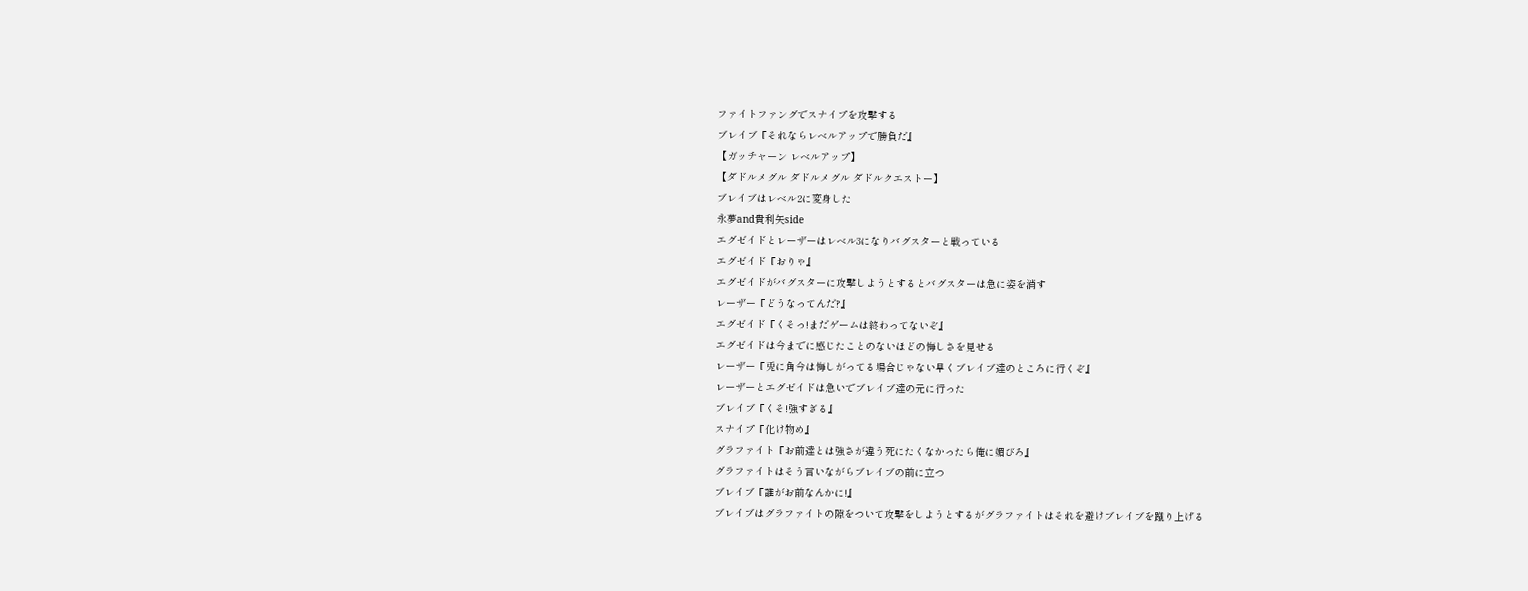ファイトファングでスナイプを攻撃する
ブレイブ『それならレベルアップで勝負だ』
【ガッチャーン レベルアップ】
【ダドルメグル ダドルメグル ダドルクエストー】
ブレイブはレベル2に変身した
永夢and貴利矢side
エグゼイドとレーザーはレベル3になりバグスターと戦っている
エグゼイド『おりゃ』
エグゼイドがバグスターに攻撃しようとするとバグスターは急に姿を消す
レーザー『どうなってんだ?』
エグゼイド『くそっ!まだゲームは終わってないぞ』
エグゼイドは今までに感じたことのないほどの悔しさを見せる
レーザー『兎に角今は悔しがってる場合じゃない早くブレイブ達のところに行くぞ』
レーザーとエグゼイドは急いでブレイブ達の元に行った
ブレイブ『くそ!強すぎる』
スナイプ『化け物め』
グラファイト『お前達とは強さが違う死にたくなかったら俺に媚びろ』
グラファイトはそう言いながらブレイブの前に立つ
ブレイブ『誰がお前なんかに!』
ブレイブはグラファイトの隙をついて攻撃をしようとするがグラファイトはそれを避けブレイブを蹴り上げる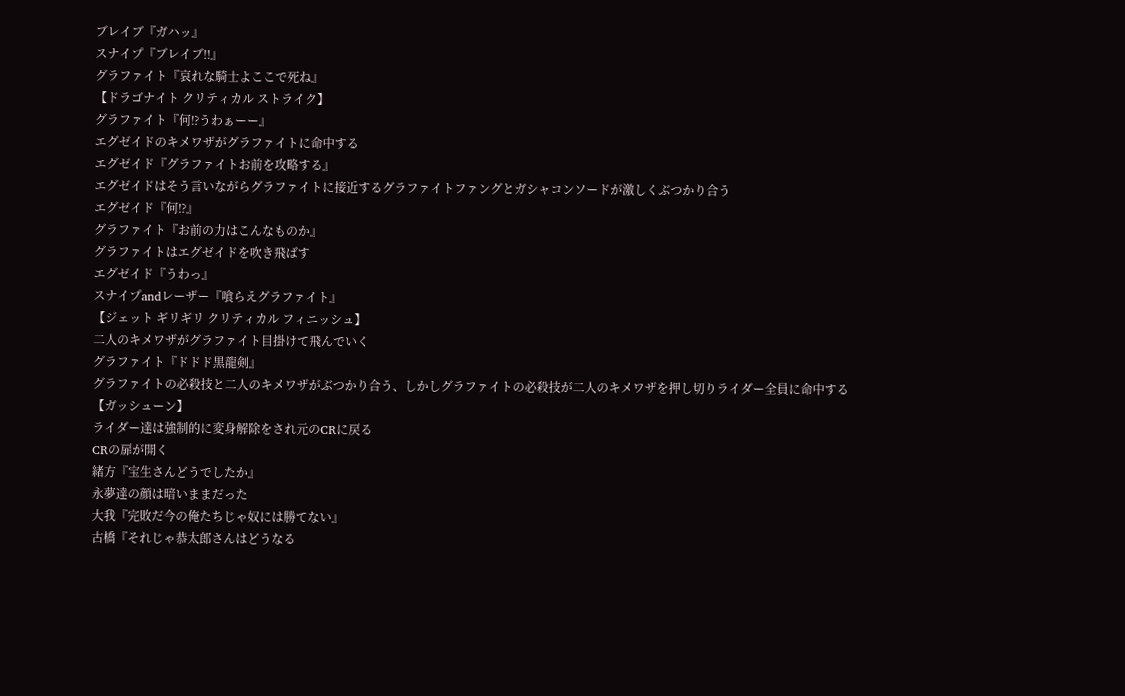ブレイブ『ガハッ』
スナイプ『ブレイブ‼』
グラファイト『哀れな騎士よここで死ね』
【ドラゴナイト クリティカル ストライク】
グラファイト『何⁉うわぁーー』
エグゼイドのキメワザがグラファイトに命中する
エグゼイド『グラファイトお前を攻略する』
エグゼイドはそう言いながらグラファイトに接近するグラファイトファングとガシャコンソードが激しくぶつかり合う
エグゼイド『何⁉』
グラファイト『お前の力はこんなものか』
グラファイトはエグゼイドを吹き飛ばす
エグゼイド『うわっ』
スナイプandレーザー『喰らえグラファイト』
【ジェット ギリギリ クリティカル フィニッシュ】
二人のキメワザがグラファイト目掛けて飛んでいく
グラファイト『ドドド黒龍剣』
グラファイトの必殺技と二人のキメワザがぶつかり合う、しかしグラファイトの必殺技が二人のキメワザを押し切りライダー全員に命中する
【ガッシューン】
ライダー達は強制的に変身解除をされ元のCRに戻る
CRの扉が開く
緒方『宝生さんどうでしたか』
永夢達の顔は暗いままだった
大我『完敗だ今の俺たちじゃ奴には勝てない』
古橋『それじゃ恭太郎さんはどうなる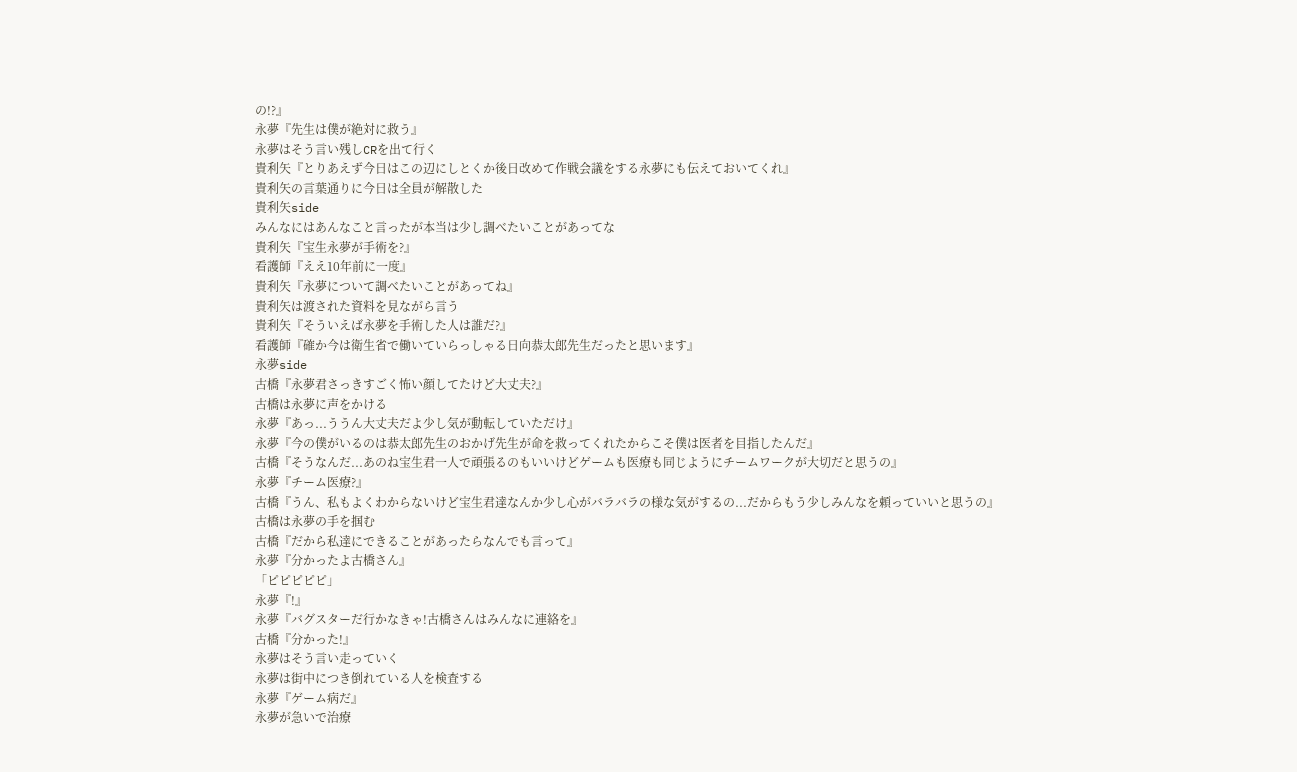の!?』
永夢『先生は僕が絶対に救う』
永夢はそう言い残しCRを出て行く
貴利矢『とりあえず今日はこの辺にしとくか後日改めて作戦会議をする永夢にも伝えておいてくれ』
貴利矢の言葉通りに今日は全員が解散した
貴利矢side
みんなにはあんなこと言ったが本当は少し調べたいことがあってな
貴利矢『宝生永夢が手術を?』
看護師『ええ10年前に一度』
貴利矢『永夢について調べたいことがあってね』
貴利矢は渡された資料を見ながら言う
貴利矢『そういえば永夢を手術した人は誰だ?』
看護師『確か今は衛生省で働いていらっしゃる日向恭太郎先生だったと思います』
永夢side
古橋『永夢君さっきすごく怖い顔してたけど大丈夫?』
古橋は永夢に声をかける
永夢『あっ...ううん大丈夫だよ少し気が動転していただけ』
永夢『今の僕がいるのは恭太郎先生のおかげ先生が命を救ってくれたからこそ僕は医者を目指したんだ』
古橋『そうなんだ...あのね宝生君一人で頑張るのもいいけどゲームも医療も同じようにチームワークが大切だと思うの』
永夢『チーム医療?』
古橋『うん、私もよくわからないけど宝生君達なんか少し心がバラバラの様な気がするの...だからもう少しみんなを頼っていいと思うの』
古橋は永夢の手を掴む
古橋『だから私達にできることがあったらなんでも言って』
永夢『分かったよ古橋さん』
「ピピピピピ」
永夢『!』
永夢『バグスターだ行かなきゃ!古橋さんはみんなに連絡を』
古橋『分かった!』
永夢はそう言い走っていく
永夢は街中につき倒れている人を検査する
永夢『ゲーム病だ』
永夢が急いで治療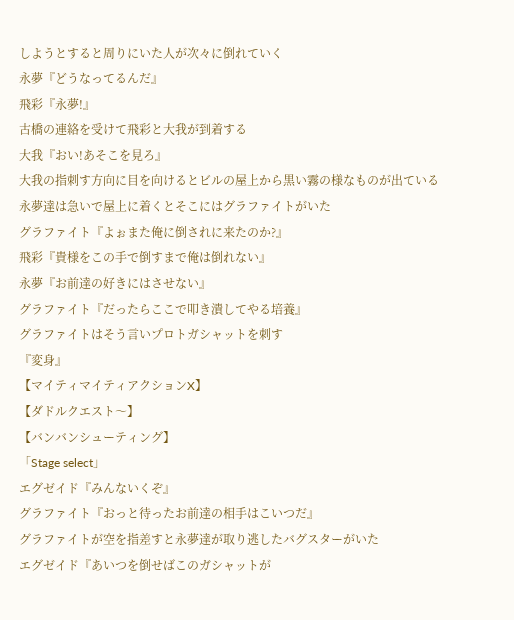しようとすると周りにいた人が次々に倒れていく
永夢『どうなってるんだ』
飛彩『永夢!』
古橋の連絡を受けて飛彩と大我が到着する
大我『おい!あそこを見ろ』
大我の指刺す方向に目を向けるとビルの屋上から黒い霧の様なものが出ている
永夢達は急いで屋上に着くとそこにはグラファイトがいた
グラファイト『よぉまた俺に倒されに来たのか?』
飛彩『貴様をこの手で倒すまで俺は倒れない』
永夢『お前達の好きにはさせない』
グラファイト『だったらここで叩き潰してやる培養』
グラファイトはそう言いプロトガシャットを刺す
『変身』
【マイティマイティアクションX】
【ダドルクエスト〜】
【バンバンシューティング】
「Stage select」
エグゼイド『みんないくぞ』
グラファイト『おっと待ったお前達の相手はこいつだ』
グラファイトが空を指差すと永夢達が取り逃したバグスターがいた
エグゼイド『あいつを倒せばこのガシャットが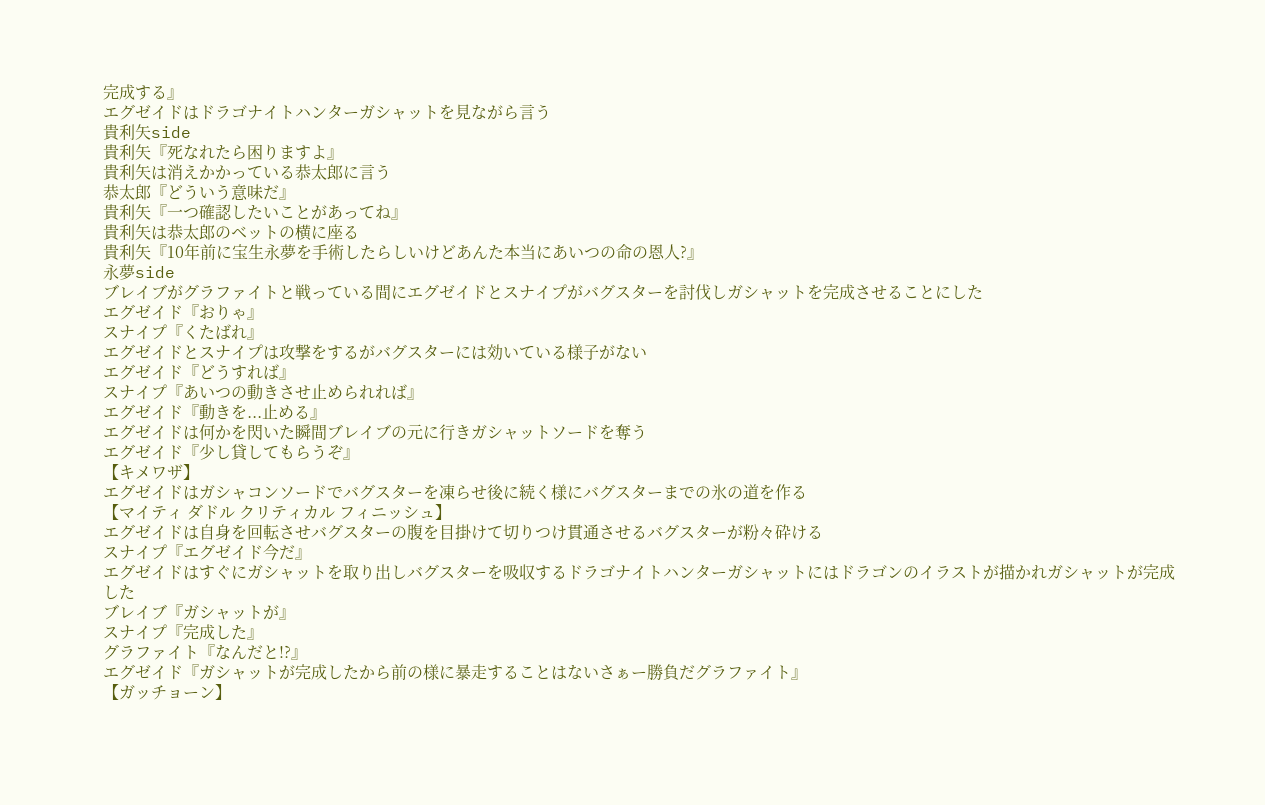完成する』
エグゼイドはドラゴナイトハンターガシャットを見ながら言う
貴利矢side
貴利矢『死なれたら困りますよ』
貴利矢は消えかかっている恭太郎に言う
恭太郎『どういう意味だ』
貴利矢『一つ確認したいことがあってね』
貴利矢は恭太郎のベットの横に座る
貴利矢『10年前に宝生永夢を手術したらしいけどあんた本当にあいつの命の恩人?』
永夢side
ブレイブがグラファイトと戦っている間にエグゼイドとスナイプがバグスターを討伐しガシャットを完成させることにした
エグゼイド『おりゃ』
スナイプ『くたばれ』
エグゼイドとスナイプは攻撃をするがバグスターには効いている様子がない
エグゼイド『どうすれば』
スナイプ『あいつの動きさせ止められれば』
エグゼイド『動きを...止める』
エグゼイドは何かを閃いた瞬間ブレイブの元に行きガシャットソードを奪う
エグゼイド『少し貸してもらうぞ』
【キメワザ】
エグゼイドはガシャコンソードでバグスターを凍らせ後に続く様にバグスターまでの氷の道を作る
【マイティ ダドル クリティカル フィニッシュ】
エグゼイドは自身を回転させバグスターの腹を目掛けて切りつけ貫通させるバグスターが粉々砕ける
スナイプ『エグゼイド今だ』
エグゼイドはすぐにガシャットを取り出しバグスターを吸収するドラゴナイトハンターガシャットにはドラゴンのイラストが描かれガシャットが完成した
ブレイブ『ガシャットが』
スナイプ『完成した』
グラファイト『なんだと!?』
エグゼイド『ガシャットが完成したから前の様に暴走することはないさぁー勝負だグラファイト』
【ガッチョーン】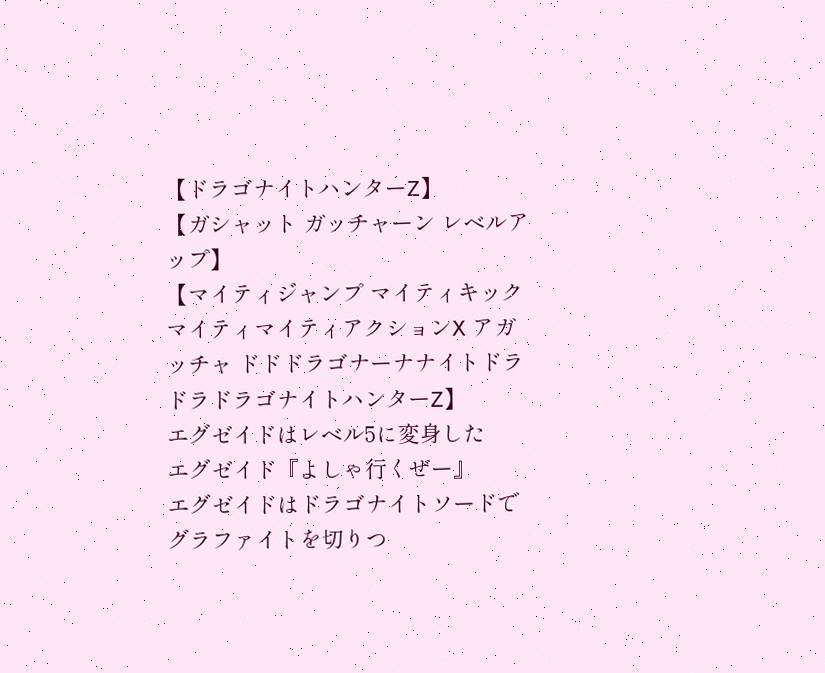【ドラゴナイトハンターZ】
【ガシャット ガッチャーン レベルアップ】
【マイティジャンプ マイティキック マイティマイティアクションX アガッチャ ドドドラゴナーナナイトドラドラドラゴナイトハンターZ】
エグゼイドはレベル5に変身した
エグゼイド『よしゃ行くぜー』
エグゼイドはドラゴナイトソードでグラファイトを切りつ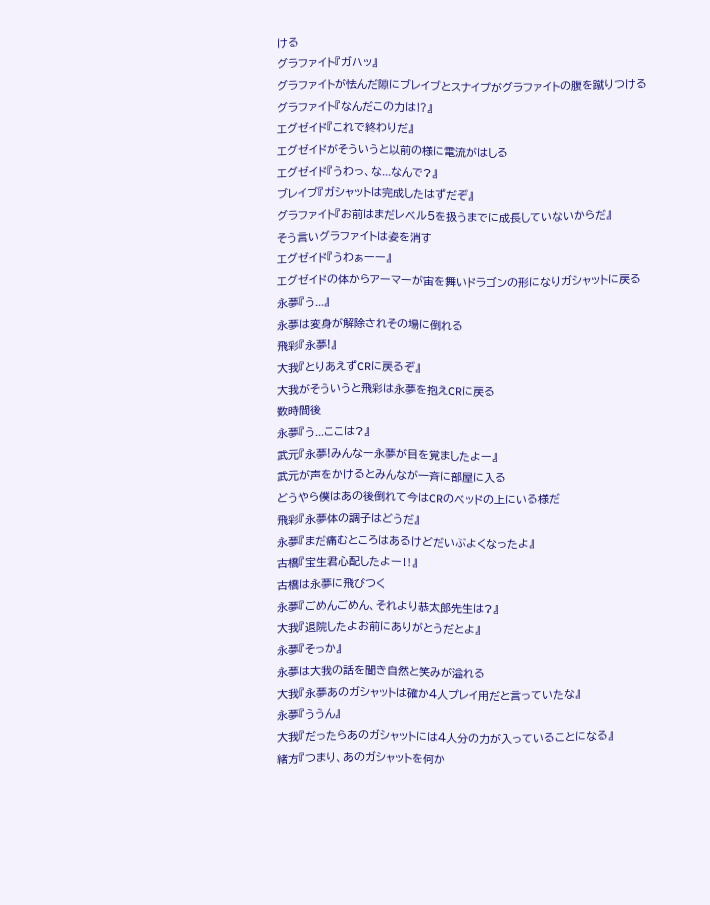ける
グラファイト『ガハッ』
グラファイトが怯んだ隙にブレイブとスナイプがグラファイトの腹を蹴りつける
グラファイト『なんだこの力は⁉』
エグゼイド『これで終わりだ』
エグゼイドがそういうと以前の様に電流がはしる
エグゼイド『うわっ、な...なんで?』
ブレイブ『ガシャットは完成したはずだぞ』
グラファイト『お前はまだレベル5を扱うまでに成長していないからだ』
そう言いグラファイトは姿を消す
エグゼイド『うわぁーー』
エグゼイドの体からアーマーが宙を舞いドラゴンの形になりガシャットに戻る
永夢『う...』
永夢は変身が解除されその場に倒れる
飛彩『永夢!』
大我『とりあえずCRに戻るぞ』
大我がそういうと飛彩は永夢を抱えCRに戻る
数時間後
永夢『う...ここは?』
武元『永夢!みんなー永夢が目を覚ましたよー』
武元が声をかけるとみんなが一斉に部屋に入る
どうやら僕はあの後倒れて今はCRのベッドの上にいる様だ
飛彩『永夢体の調子はどうだ』
永夢『まだ痛むところはあるけどだいぶよくなったよ』
古橋『宝生君心配したよー‼』
古橋は永夢に飛びつく
永夢『ごめんごめん、それより恭太郎先生は?』
大我『退院したよお前にありがとうだとよ』
永夢『そっか』
永夢は大我の話を聞き自然と笑みが溢れる
大我『永夢あのガシャットは確か4人プレイ用だと言っていたな』
永夢『ううん』
大我『だったらあのガシャットには4人分の力が入っていることになる』
緒方『つまり、あのガシャットを何か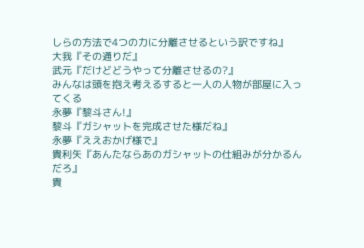しらの方法で4つの力に分離させるという訳ですね』
大我『その通りだ』
武元『だけどどうやって分離させるの?』
みんなは頭を抱え考えるすると一人の人物が部屋に入ってくる
永夢『黎斗さん!』
黎斗『ガシャットを完成させた様だね』
永夢『ええおかげ様で』
貴利矢『あんたならあのガシャットの仕組みが分かるんだろ』
貴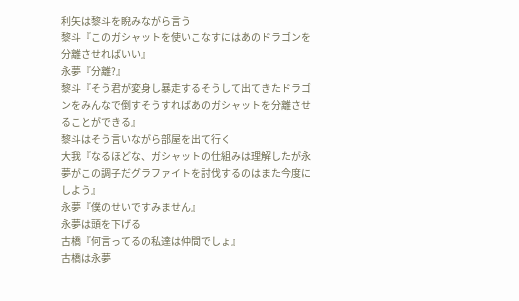利矢は黎斗を睨みながら言う
黎斗『このガシャットを使いこなすにはあのドラゴンを分離させればいい』
永夢『分離?』
黎斗『そう君が変身し暴走するそうして出てきたドラゴンをみんなで倒すそうすればあのガシャットを分離させることができる』
黎斗はそう言いながら部屋を出て行く
大我『なるほどな、ガシャットの仕組みは理解したが永夢がこの調子だグラファイトを討伐するのはまた今度にしよう』
永夢『僕のせいですみません』
永夢は頭を下げる
古橋『何言ってるの私達は仲間でしょ』
古橋は永夢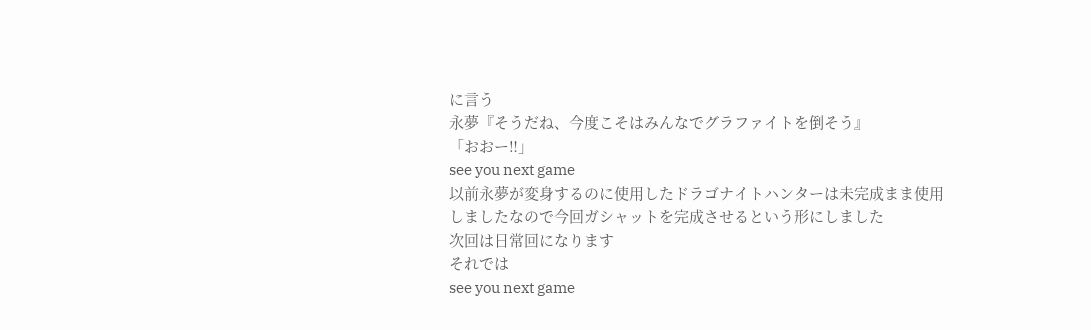に言う
永夢『そうだね、今度こそはみんなでグラファイトを倒そう』
「おおー‼」
see you next game
以前永夢が変身するのに使用したドラゴナイトハンターは未完成まま使用しましたなので今回ガシャットを完成させるという形にしました
次回は日常回になります
それでは
see you next game